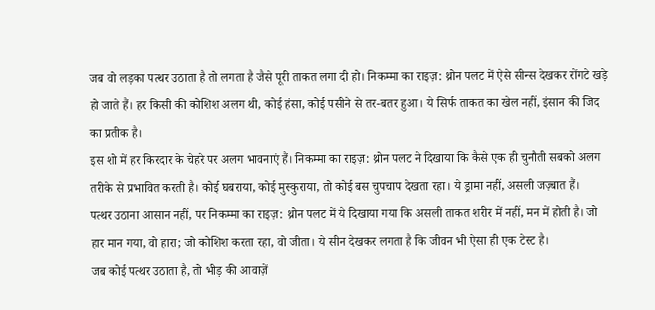जब वो लड़का पत्थर उठाता है तो लगता है जैसे पूरी ताकत लगा दी हो। निकम्मा का राइज़: थ्रोन पलट में ऐसे सीन्स देखकर रोंगटे खड़े हो जाते हैं। हर किसी की कोशिश अलग थी, कोई हंसा, कोई पसीने से तर-बतर हुआ। ये सिर्फ ताकत का खेल नहीं, इंसान की जिद का प्रतीक है।
इस शो में हर किरदार के चेहरे पर अलग भावनाएं हैं। निकम्मा का राइज़: थ्रोन पलट ने दिखाया कि कैसे एक ही चुनौती सबको अलग तरीके से प्रभावित करती है। कोई घबराया, कोई मुस्कुराया, तो कोई बस चुपचाप देखता रहा। ये ड्रामा नहीं, असली जज़्बात हैं।
पत्थर उठाना आसान नहीं, पर निकम्मा का राइज़: थ्रोन पलट में ये दिखाया गया कि असली ताकत शरीर में नहीं, मन में होती है। जो हार मान गया, वो हारा; जो कोशिश करता रहा, वो जीता। ये सीन देखकर लगता है कि जीवन भी ऐसा ही एक टेस्ट है।
जब कोई पत्थर उठाता है, तो भीड़ की आवाज़ें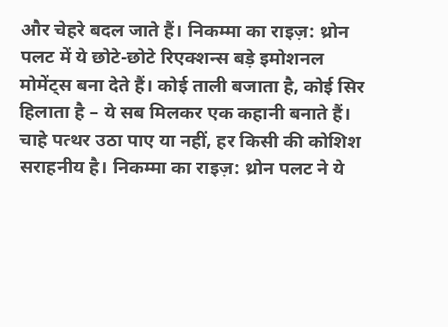और चेहरे बदल जाते हैं। निकम्मा का राइज़: थ्रोन पलट में ये छोटे-छोटे रिएक्शन्स बड़े इमोशनल मोमेंट्स बना देते हैं। कोई ताली बजाता है, कोई सिर हिलाता है – ये सब मिलकर एक कहानी बनाते हैं।
चाहे पत्थर उठा पाए या नहीं, हर किसी की कोशिश सराहनीय है। निकम्मा का राइज़: थ्रोन पलट ने ये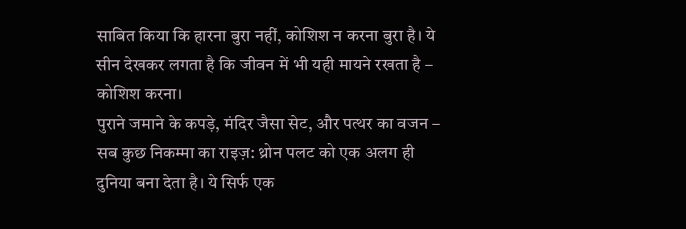साबित किया कि हारना बुरा नहीं, कोशिश न करना बुरा है। ये सीन देखकर लगता है कि जीवन में भी यही मायने रखता है – कोशिश करना।
पुराने जमाने के कपड़े, मंदिर जैसा सेट, और पत्थर का वजन – सब कुछ निकम्मा का राइज़: थ्रोन पलट को एक अलग ही दुनिया बना देता है। ये सिर्फ एक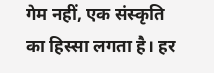गेम नहीं, एक संस्कृति का हिस्सा लगता है। हर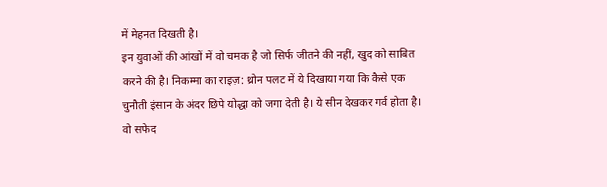में मेहनत दिखती है।
इन युवाओं की आंखों में वो चमक है जो सिर्फ जीतने की नहीं, खुद को साबित करने की है। निकम्मा का राइज़: थ्रोन पलट में ये दिखाया गया कि कैसे एक चुनौती इंसान के अंदर छिपे योद्धा को जगा देती है। ये सीन देखकर गर्व होता है।
वो सफेद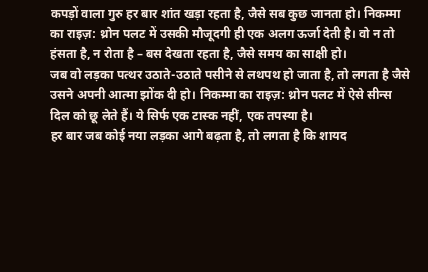कपड़ों वाला गुरु हर बार शांत खड़ा रहता है, जैसे सब कुछ जानता हो। निकम्मा का राइज़: थ्रोन पलट में उसकी मौजूदगी ही एक अलग ऊर्जा देती है। वो न तो हंसता है, न रोता है – बस देखता रहता है, जैसे समय का साक्षी हो।
जब वो लड़का पत्थर उठाते-उठाते पसीने से लथपथ हो जाता है, तो लगता है जैसे उसने अपनी आत्मा झोंक दी हो। निकम्मा का राइज़: थ्रोन पलट में ऐसे सीन्स दिल को छू लेते हैं। ये सिर्फ एक टास्क नहीं, एक तपस्या है।
हर बार जब कोई नया लड़का आगे बढ़ता है, तो लगता है कि शायद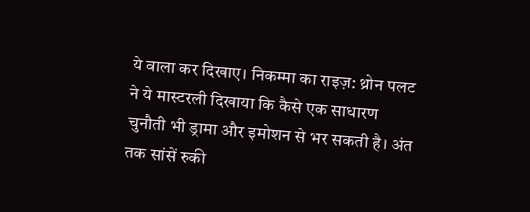ये वाला कर दिखाए। निकम्मा का राइज़: थ्रोन पलट ने ये मास्टरली दिखाया कि कैसे एक साधारण चुनौती भी ड्रामा और इमोशन से भर सकती है। अंत तक सांसें रुकी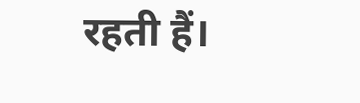रहती हैं।